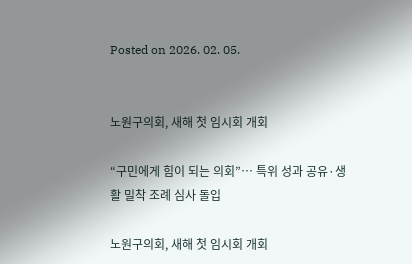Posted on 2026. 02. 05.


노원구의회, 새해 첫 임시회 개회

“구민에게 힘이 되는 의회”… 특위 성과 공유·생활 밀착 조례 심사 돌입

노원구의회, 새해 첫 임시회 개회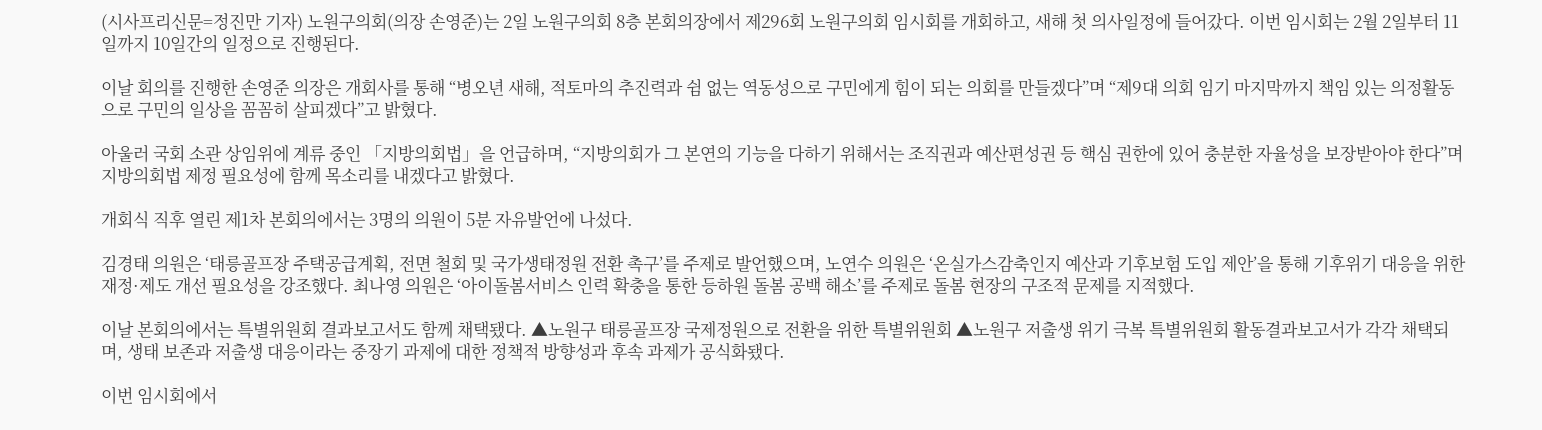(시사프리신문=정진만 기자) 노원구의회(의장 손영준)는 2일 노원구의회 8층 본회의장에서 제296회 노원구의회 임시회를 개회하고, 새해 첫 의사일정에 들어갔다. 이번 임시회는 2월 2일부터 11일까지 10일간의 일정으로 진행된다.

이날 회의를 진행한 손영준 의장은 개회사를 통해 “병오년 새해, 적토마의 추진력과 쉼 없는 역동성으로 구민에게 힘이 되는 의회를 만들겠다”며 “제9대 의회 임기 마지막까지 책임 있는 의정활동으로 구민의 일상을 꼼꼼히 살피겠다”고 밝혔다.

아울러 국회 소관 상임위에 계류 중인 「지방의회법」을 언급하며, “지방의회가 그 본연의 기능을 다하기 위해서는 조직권과 예산편성권 등 핵심 권한에 있어 충분한 자율성을 보장받아야 한다”며 지방의회법 제정 필요성에 함께 목소리를 내겠다고 밝혔다.

개회식 직후 열린 제1차 본회의에서는 3명의 의원이 5분 자유발언에 나섰다.

김경태 의원은 ‘태릉골프장 주택공급계획, 전면 철회 및 국가생태정원 전환 촉구’를 주제로 발언했으며, 노연수 의원은 ‘온실가스감축인지 예산과 기후보험 도입 제안’을 통해 기후위기 대응을 위한 재정·제도 개선 필요성을 강조했다. 최나영 의원은 ‘아이돌봄서비스 인력 확충을 통한 등하원 돌봄 공백 해소’를 주제로 돌봄 현장의 구조적 문제를 지적했다.

이날 본회의에서는 특별위원회 결과보고서도 함께 채택됐다. ▲노원구 태릉골프장 국제정원으로 전환을 위한 특별위원회 ▲노원구 저출생 위기 극복 특별위원회 활동결과보고서가 각각 채택되며, 생태 보존과 저출생 대응이라는 중장기 과제에 대한 정책적 방향성과 후속 과제가 공식화됐다.

이번 임시회에서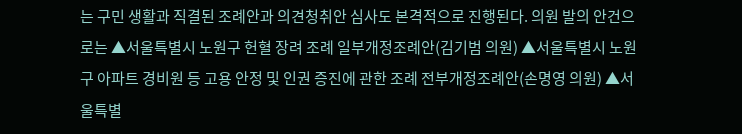는 구민 생활과 직결된 조례안과 의견청취안 심사도 본격적으로 진행된다. 의원 발의 안건으로는 ▲서울특별시 노원구 헌혈 장려 조례 일부개정조례안(김기범 의원) ▲서울특별시 노원구 아파트 경비원 등 고용 안정 및 인권 증진에 관한 조례 전부개정조례안(손명영 의원) ▲서울특별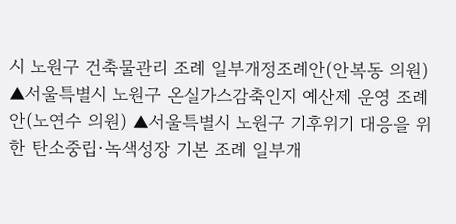시 노원구 건축물관리 조례 일부개정조례안(안복동 의원) ▲서울특별시 노원구 온실가스감축인지 예산제 운영 조례안(노연수 의원) ▲서울특별시 노원구 기후위기 대응을 위한 탄소중립·녹색성장 기본 조례 일부개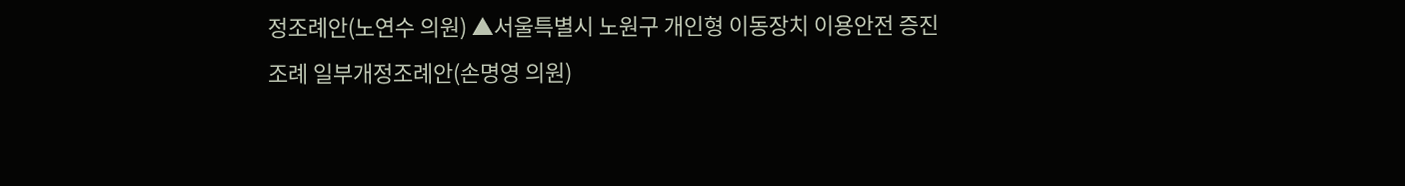정조례안(노연수 의원) ▲서울특별시 노원구 개인형 이동장치 이용안전 증진 조례 일부개정조례안(손명영 의원)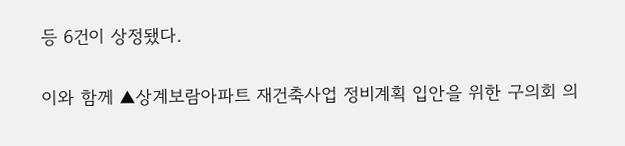등 6건이 상정됐다.

이와 함께 ▲상계보람아파트 재건축사업 정비계획 입안을 위한 구의회 의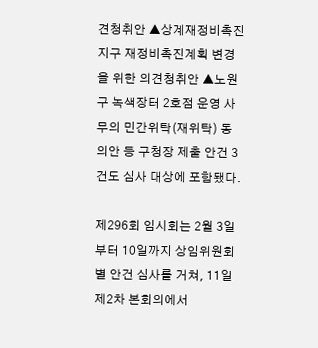견청취안 ▲상계재정비촉진지구 재정비촉진계획 변경을 위한 의견청취안 ▲노원구 녹색장터 2호점 운영 사무의 민간위탁(재위탁) 동의안 등 구청장 제출 안건 3건도 심사 대상에 포함됐다.

제296회 임시회는 2월 3일부터 10일까지 상임위원회별 안건 심사를 거쳐, 11일 제2차 본회의에서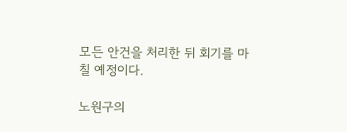모든 안건을 처리한 뒤 회기를 마칠 예정이다.

노원구의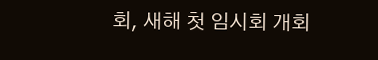회, 새해 첫 임시회 개회